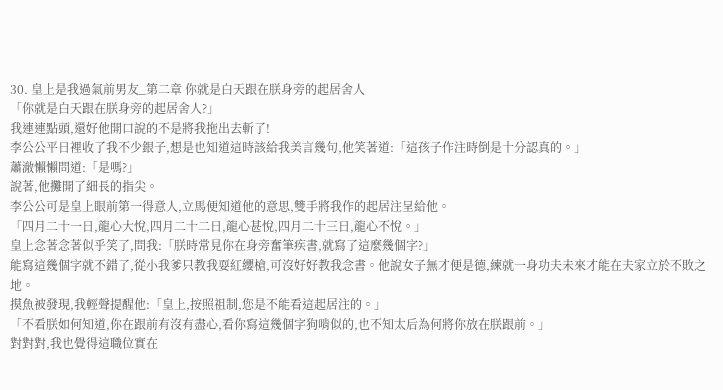30. 皇上是我過氣前男友_第二章 你就是白天跟在朕身旁的起居舍人
「你就是白天跟在朕身旁的起居舍人?」
我連連點頭,還好他開口說的不是將我拖出去斬了!
李公公平日裡收了我不少銀子,想是也知道這時該給我美言幾句,他笑著道:「這孩子作注時倒是十分認真的。」
蕭澈懶懶問道:「是嗎?」
說著,他攤開了細長的指尖。
李公公可是皇上眼前第一得意人,立馬便知道他的意思,雙手將我作的起居注呈給他。
「四月二十一日,龍心大悅,四月二十二日,龍心甚悅,四月二十三日,龍心不悅。」
皇上念著念著似乎笑了,問我:「朕時常見你在身旁奮筆疾書,就寫了這麼幾個字?」
能寫這幾個字就不錯了,從小我爹只教我耍紅纓槍,可沒好好教我念書。他說女子無才便是德,練就一身功夫未來才能在夫家立於不敗之地。
摸魚被發現,我輕聲提醒他:「皇上,按照祖制,您是不能看這起居注的。」
「不看朕如何知道,你在跟前有沒有盡心,看你寫這幾個字狗啃似的,也不知太后為何將你放在朕跟前。」
對對對,我也覺得這職位實在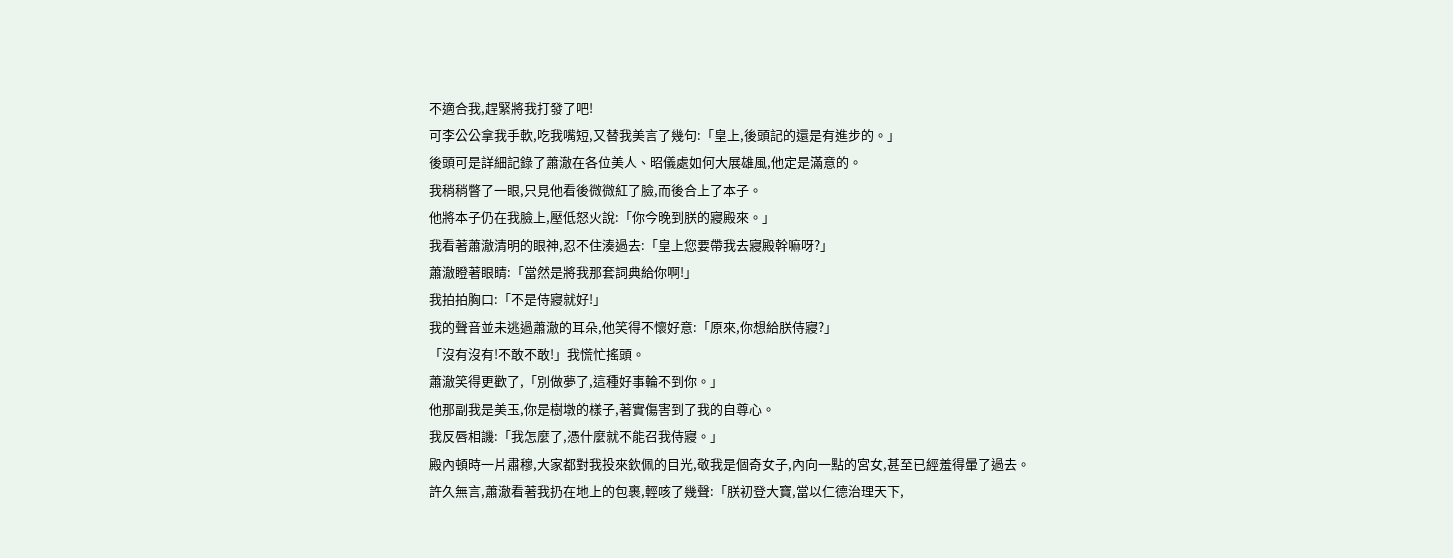不適合我,趕緊將我打發了吧!
可李公公拿我手軟,吃我嘴短,又替我美言了幾句:「皇上,後頭記的還是有進步的。」
後頭可是詳細記錄了蕭澈在各位美人、昭儀處如何大展雄風,他定是滿意的。
我稍稍瞥了一眼,只見他看後微微紅了臉,而後合上了本子。
他將本子仍在我臉上,壓低怒火說:「你今晚到朕的寢殿來。」
我看著蕭澈清明的眼神,忍不住湊過去:「皇上您要帶我去寢殿幹嘛呀?」
蕭澈瞪著眼睛:「當然是將我那套詞典給你啊!」
我拍拍胸口:「不是侍寢就好!」
我的聲音並未逃過蕭澈的耳朵,他笑得不懷好意:「原來,你想給朕侍寢?」
「沒有沒有!不敢不敢!」我慌忙搖頭。
蕭澈笑得更歡了,「別做夢了,這種好事輪不到你。」
他那副我是美玉,你是樹墩的樣子,著實傷害到了我的自尊心。
我反唇相譏:「我怎麼了,憑什麼就不能召我侍寢。」
殿內頓時一片肅穆,大家都對我投來欽佩的目光,敬我是個奇女子,內向一點的宮女,甚至已經羞得暈了過去。
許久無言,蕭澈看著我扔在地上的包裹,輕咳了幾聲:「朕初登大寶,當以仁德治理天下,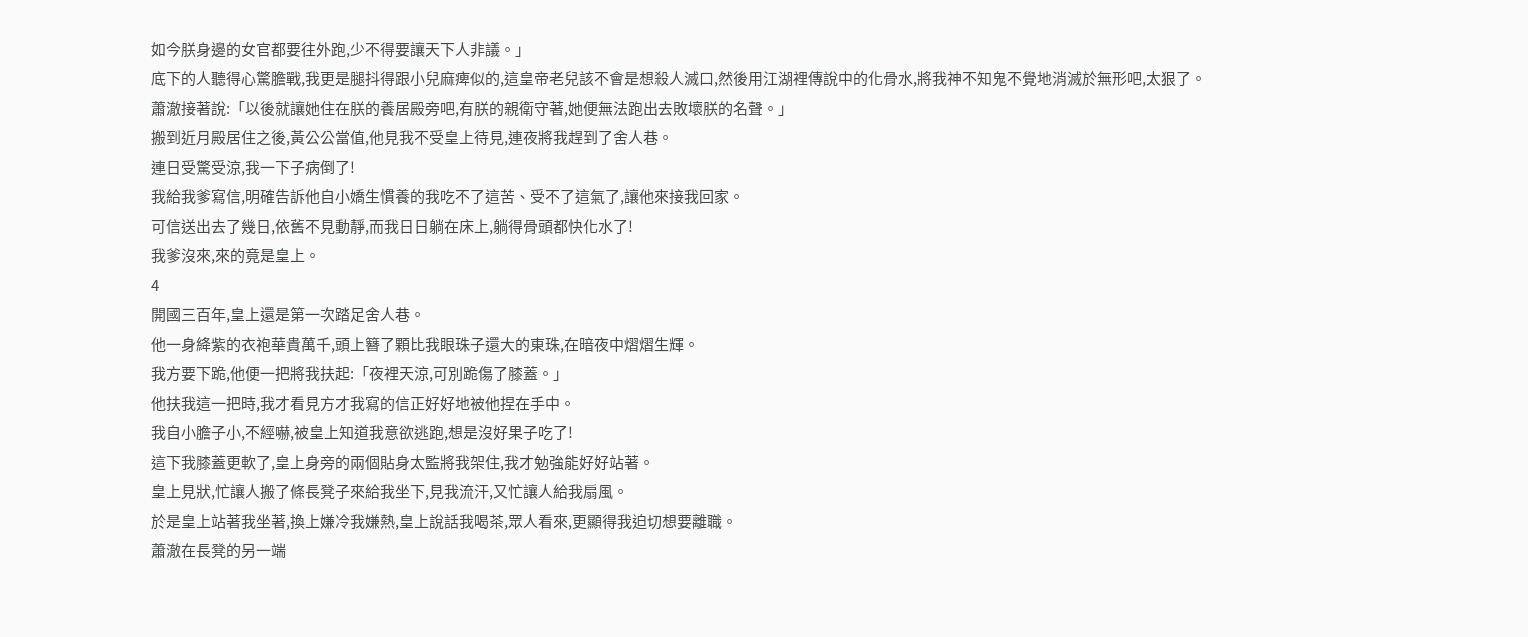如今朕身邊的女官都要往外跑,少不得要讓天下人非議。」
底下的人聽得心驚膽戰,我更是腿抖得跟小兒麻痺似的,這皇帝老兒該不會是想殺人滅口,然後用江湖裡傳說中的化骨水,將我神不知鬼不覺地消滅於無形吧,太狠了。
蕭澈接著說:「以後就讓她住在朕的養居殿旁吧,有朕的親衛守著,她便無法跑出去敗壞朕的名聲。」
搬到近月殿居住之後,黃公公當值,他見我不受皇上待見,連夜將我趕到了舍人巷。
連日受驚受涼,我一下子病倒了!
我給我爹寫信,明確告訴他自小嬌生慣養的我吃不了這苦、受不了這氣了,讓他來接我回家。
可信送出去了幾日,依舊不見動靜,而我日日躺在床上,躺得骨頭都快化水了!
我爹沒來,來的竟是皇上。
4
開國三百年,皇上還是第一次踏足舍人巷。
他一身絳紫的衣袍華貴萬千,頭上簪了顆比我眼珠子還大的東珠,在暗夜中熠熠生輝。
我方要下跪,他便一把將我扶起:「夜裡天涼,可別跪傷了膝蓋。」
他扶我這一把時,我才看見方才我寫的信正好好地被他捏在手中。
我自小膽子小,不經嚇,被皇上知道我意欲逃跑,想是沒好果子吃了!
這下我膝蓋更軟了,皇上身旁的兩個貼身太監將我架住,我才勉強能好好站著。
皇上見狀,忙讓人搬了條長凳子來給我坐下,見我流汗,又忙讓人給我扇風。
於是皇上站著我坐著,換上嫌冷我嫌熱,皇上說話我喝茶,眾人看來,更顯得我迫切想要離職。
蕭澈在長凳的另一端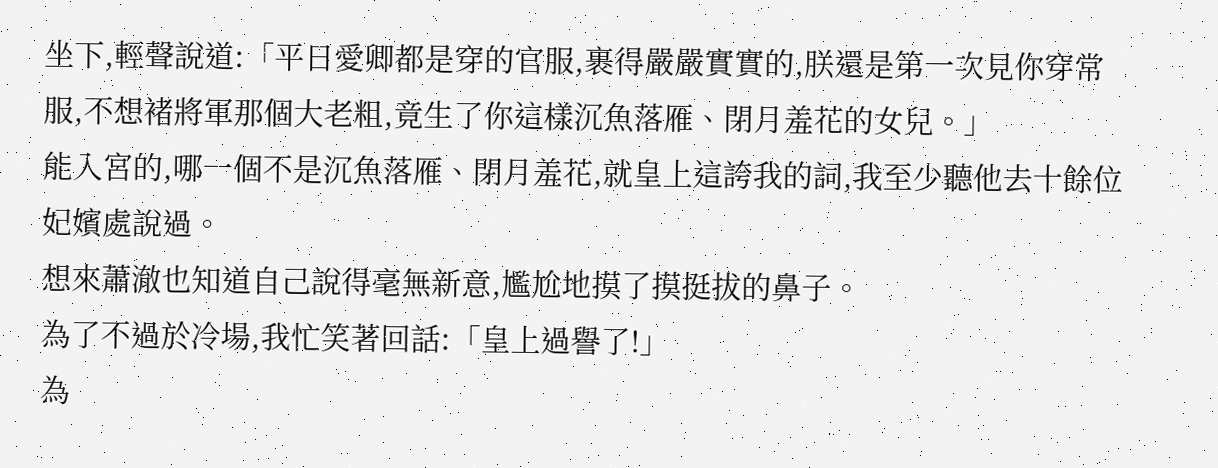坐下,輕聲說道:「平日愛卿都是穿的官服,裹得嚴嚴實實的,朕還是第一次見你穿常服,不想褚將軍那個大老粗,竟生了你這樣沉魚落雁、閉月羞花的女兒。」
能入宮的,哪一個不是沉魚落雁、閉月羞花,就皇上這誇我的詞,我至少聽他去十餘位妃嬪處說過。
想來蕭澈也知道自己說得毫無新意,尷尬地摸了摸挺拔的鼻子。
為了不過於冷場,我忙笑著回話:「皇上過譽了!」
為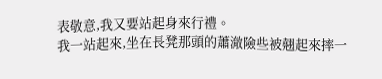表敬意,我又要站起身來行禮。
我一站起來,坐在長凳那頭的蕭澈險些被翹起來摔一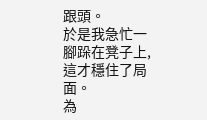跟頭。
於是我急忙一腳跺在凳子上,這才穩住了局面。
為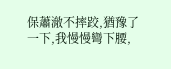保蕭澈不摔跤,猶豫了一下,我慢慢彎下腰,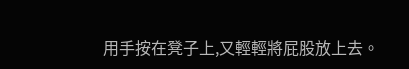用手按在凳子上,又輕輕將屁股放上去。